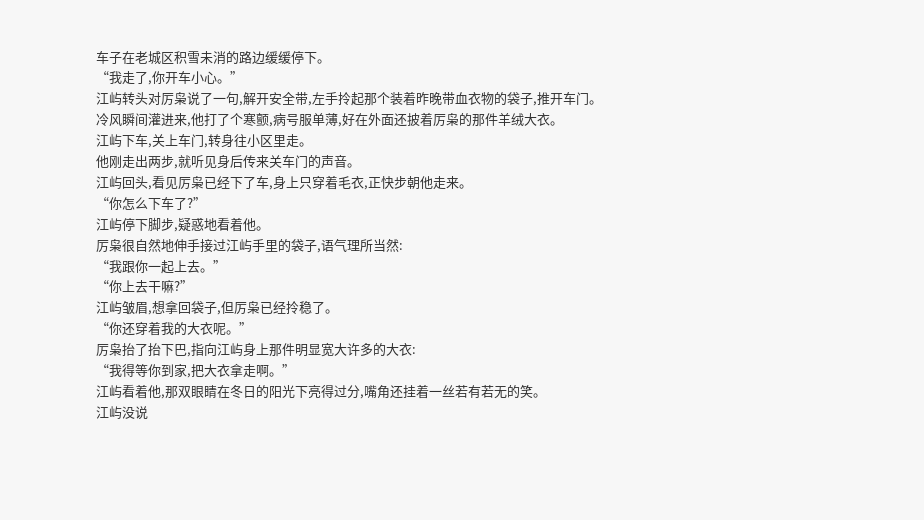车子在老城区积雪未消的路边缓缓停下。
“我走了,你开车小心。”
江屿转头对厉枭说了一句,解开安全带,左手拎起那个装着昨晚带血衣物的袋子,推开车门。
冷风瞬间灌进来,他打了个寒颤,病号服单薄,好在外面还披着厉枭的那件羊绒大衣。
江屿下车,关上车门,转身往小区里走。
他刚走出两步,就听见身后传来关车门的声音。
江屿回头,看见厉枭已经下了车,身上只穿着毛衣,正快步朝他走来。
“你怎么下车了?”
江屿停下脚步,疑惑地看着他。
厉枭很自然地伸手接过江屿手里的袋子,语气理所当然:
“我跟你一起上去。”
“你上去干嘛?”
江屿皱眉,想拿回袋子,但厉枭已经拎稳了。
“你还穿着我的大衣呢。”
厉枭抬了抬下巴,指向江屿身上那件明显宽大许多的大衣:
“我得等你到家,把大衣拿走啊。”
江屿看着他,那双眼睛在冬日的阳光下亮得过分,嘴角还挂着一丝若有若无的笑。
江屿没说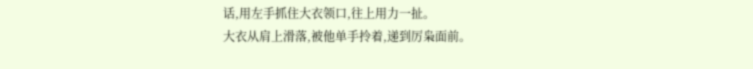话,用左手抓住大衣领口,往上用力一扯。
大衣从肩上滑落,被他单手拎着,递到厉枭面前。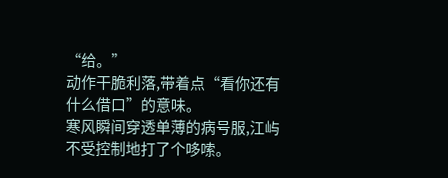“给。”
动作干脆利落,带着点“看你还有什么借口”的意味。
寒风瞬间穿透单薄的病号服,江屿不受控制地打了个哆嗦。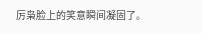厉枭脸上的笑意瞬间凝固了。